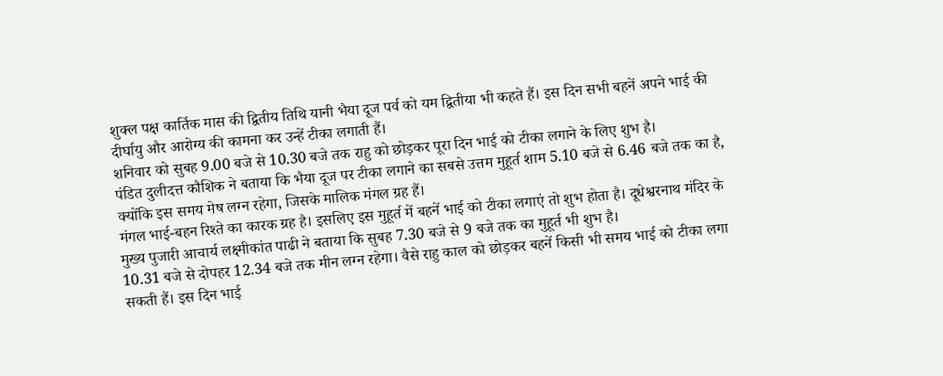शुक्ल पक्ष कार्तिक मास की द्वितीय तिथि यानी भैया दूज पर्व को यम द्वितीया भी कहते हैं। इस दिन सभी बहनें अपने भाई की दीर्घायु और आरोग्य की कामना कर उन्हें टीका लगाती हैं।
शनिवार को सुबह 9.00 बजे से 10.30 बजे तक राहु को छोड़कर पूरा दिन भाई को टीका लगाने के लिए शुभ है।
पंडित दुलीदत्त कौशिक ने बताया कि भैया दूज पर टीका लगाने का सबसे उत्तम मुहूर्त शाम 5.10 बजे से 6.46 बजे तक का है, क्योंकि इस समय मेष लग्न रहेगा, जिसके मालिक मंगल ग्रह हैं।
मंगल भाई-बहन रिश्ते का कारक ग्रह है। इसलिए इस मुहूर्त में बहनें भाई को टीका लगाएं तो शुभ होता है। दूधेश्वरनाथ मंदिर के मुख्य पुजारी आचार्य लक्ष्मीकांत पाढी ने बताया कि सुबह 7.30 बजे से 9 बजे तक का मुहूर्त भी शुभ है।
10.31 बजे से दोपहर 12.34 बजे तक मीन लग्न रहेगा। वैसे राहु काल को छोड़कर बहनें किसी भी समय भाई को टीका लगा सकती हैं। इस दिन भाई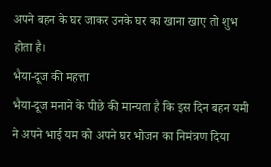अपने बहन के घर जाकर उनके घर का खाना खाए तो शुभ होता है।
भैया-दूज की महत्ता
भैया-दूज मनाने के पीछे की मान्यता है कि इस दिन बहन यमी ने अपने भाई यम को अपने घर भोजन का निमंत्रण दिया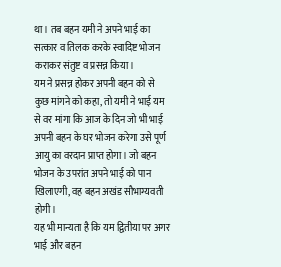था। तब बहन यमी ने अपने भाई का सत्कार व तिलक करके स्वादिष्ट भोजन कराकर संतुष्ट व प्रसन्न किया।
यम ने प्रसन्न होकर अपनी बहन को से कुछ मांगने को कहा, तो यमी ने भाई यम से वर मांगा कि आज के दिन जो भी भाई अपनी बहन के घर भोजन करेगा उसे पूर्ण आयु का वरदान प्राप्त होगा। जो बहन भोजन के उपरांत अपने भाई को पान खिलाएगी, वह बहन अखंड सौभाग्यवती होगी।
यह भी मान्यता है कि यम द्वितीया पर अगर भाई और बहन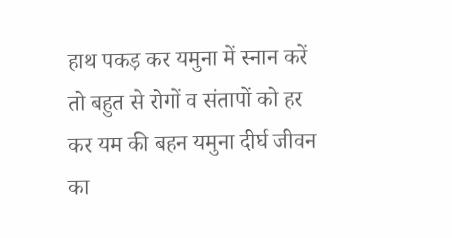हाथ पकड़ कर यमुना में स्नान करें तो बहुत से रोगों व संतापों को हर कर यम की बहन यमुना दीर्घ जीवन का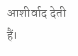आशीर्वाद देती हैं।